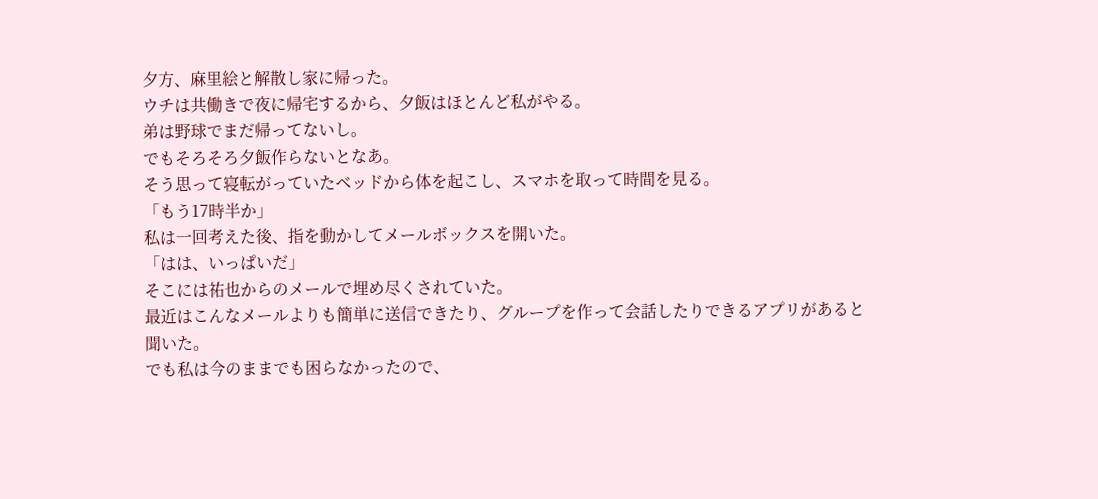夕方、麻里絵と解散し家に帰った。
ウチは共働きで夜に帰宅するから、夕飯はほとんど私がやる。
弟は野球でまだ帰ってないし。
でもそろそろ夕飯作らないとなあ。
そう思って寝転がっていたベッドから体を起こし、スマホを取って時間を見る。
「もう17時半か」
私は一回考えた後、指を動かしてメールボックスを開いた。
「はは、いっぱいだ」
そこには祐也からのメールで埋め尽くされていた。
最近はこんなメールよりも簡単に送信できたり、グループを作って会話したりできるアプリがあると聞いた。
でも私は今のままでも困らなかったので、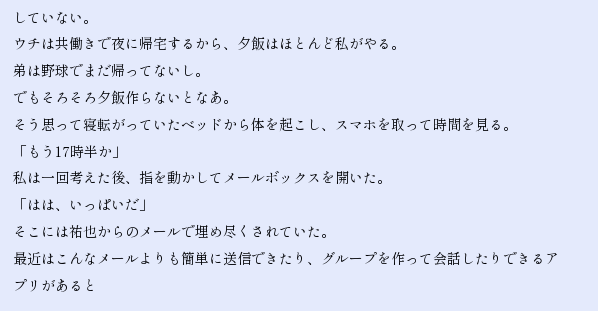していない。
ウチは共働きで夜に帰宅するから、夕飯はほとんど私がやる。
弟は野球でまだ帰ってないし。
でもそろそろ夕飯作らないとなあ。
そう思って寝転がっていたベッドから体を起こし、スマホを取って時間を見る。
「もう17時半か」
私は一回考えた後、指を動かしてメールボックスを開いた。
「はは、いっぱいだ」
そこには祐也からのメールで埋め尽くされていた。
最近はこんなメールよりも簡単に送信できたり、グループを作って会話したりできるアプリがあると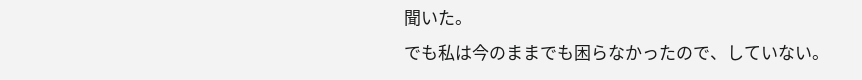聞いた。
でも私は今のままでも困らなかったので、していない。